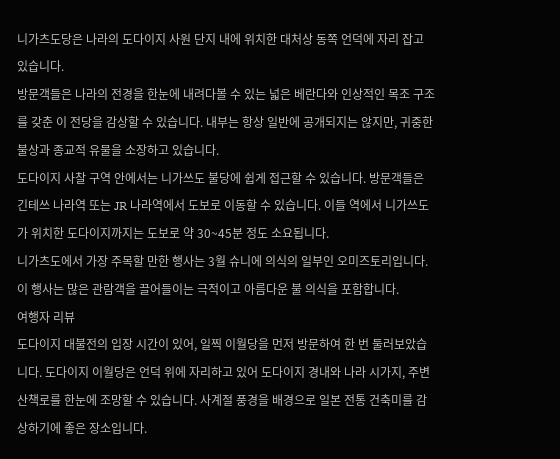니가츠도당은 나라의 도다이지 사원 단지 내에 위치한 대처상 동쪽 언덕에 자리 잡고 있습니다.
방문객들은 나라의 전경을 한눈에 내려다볼 수 있는 넓은 베란다와 인상적인 목조 구조를 갖춘 이 전당을 감상할 수 있습니다. 내부는 항상 일반에 공개되지는 않지만, 귀중한 불상과 종교적 유물을 소장하고 있습니다.
도다이지 사찰 구역 안에서는 니가쓰도 불당에 쉽게 접근할 수 있습니다. 방문객들은 긴테쓰 나라역 또는 JR 나라역에서 도보로 이동할 수 있습니다. 이들 역에서 니가쓰도가 위치한 도다이지까지는 도보로 약 30~45분 정도 소요됩니다.
니가츠도에서 가장 주목할 만한 행사는 3월 슈니에 의식의 일부인 오미즈토리입니다. 이 행사는 많은 관람객을 끌어들이는 극적이고 아름다운 불 의식을 포함합니다.
여행자 리뷰
도다이지 대불전의 입장 시간이 있어, 일찍 이월당을 먼저 방문하여 한 번 둘러보았습니다. 도다이지 이월당은 언덕 위에 자리하고 있어 도다이지 경내와 나라 시가지, 주변 산책로를 한눈에 조망할 수 있습니다. 사계절 풍경을 배경으로 일본 전통 건축미를 감상하기에 좋은 장소입니다.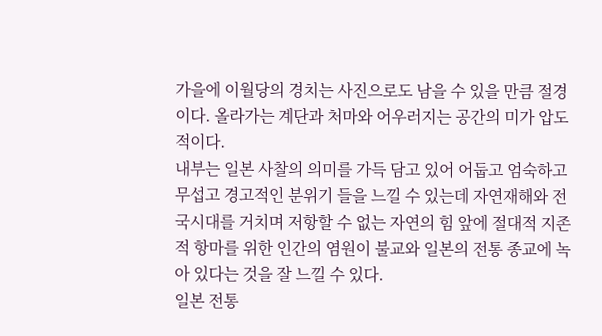가을에 이월당의 경치는 사진으로도 남을 수 있을 만큼 절경이다. 올라가는 계단과 처마와 어우러지는 공간의 미가 압도 적이다.
내부는 일본 사찰의 의미를 가득 담고 있어 어둡고 엄숙하고 무섭고 경고적인 분위기 들을 느낄 수 있는데 자연재해와 전국시대를 거치며 저항할 수 없는 자연의 힘 앞에 절대적 지존적 항마를 위한 인간의 염원이 불교와 일본의 전통 종교에 녹아 있다는 것을 잘 느낄 수 있다.
일본 전통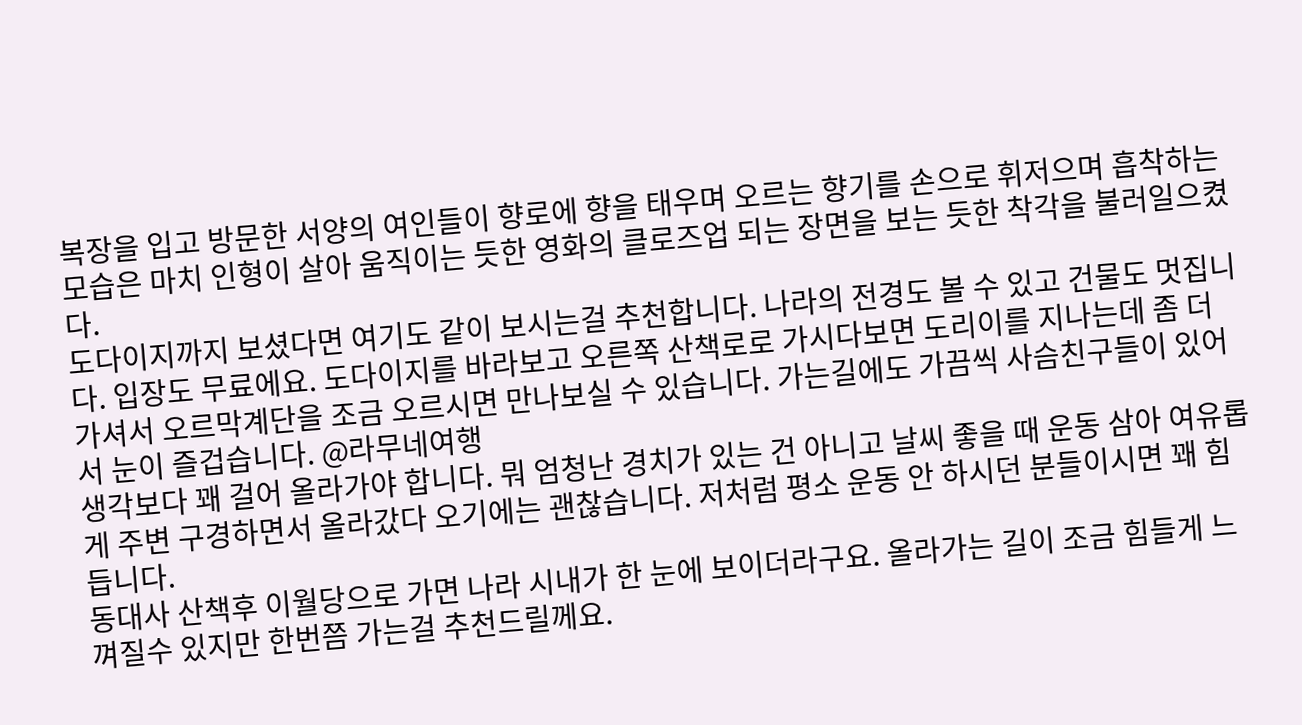복장을 입고 방문한 서양의 여인들이 향로에 향을 태우며 오르는 향기를 손으로 휘저으며 흡착하는 모습은 마치 인형이 살아 움직이는 듯한 영화의 클로즈업 되는 장면을 보는 듯한 착각을 불러일으켰다.
도다이지까지 보셨다면 여기도 같이 보시는걸 추천합니다. 나라의 전경도 볼 수 있고 건물도 멋집니다. 입장도 무료에요. 도다이지를 바라보고 오른쪽 산책로로 가시다보면 도리이를 지나는데 좀 더 가셔서 오르막계단을 조금 오르시면 만나보실 수 있습니다. 가는길에도 가끔씩 사슴친구들이 있어서 눈이 즐겁습니다. @라무네여행
생각보다 꽤 걸어 올라가야 합니다. 뭐 엄청난 경치가 있는 건 아니고 날씨 좋을 때 운동 삼아 여유롭게 주변 구경하면서 올라갔다 오기에는 괜찮습니다. 저처럼 평소 운동 안 하시던 분들이시면 꽤 힘듭니다.
동대사 산책후 이월당으로 가면 나라 시내가 한 눈에 보이더라구요. 올라가는 길이 조금 힘들게 느껴질수 있지만 한번쯤 가는걸 추천드릴께요.